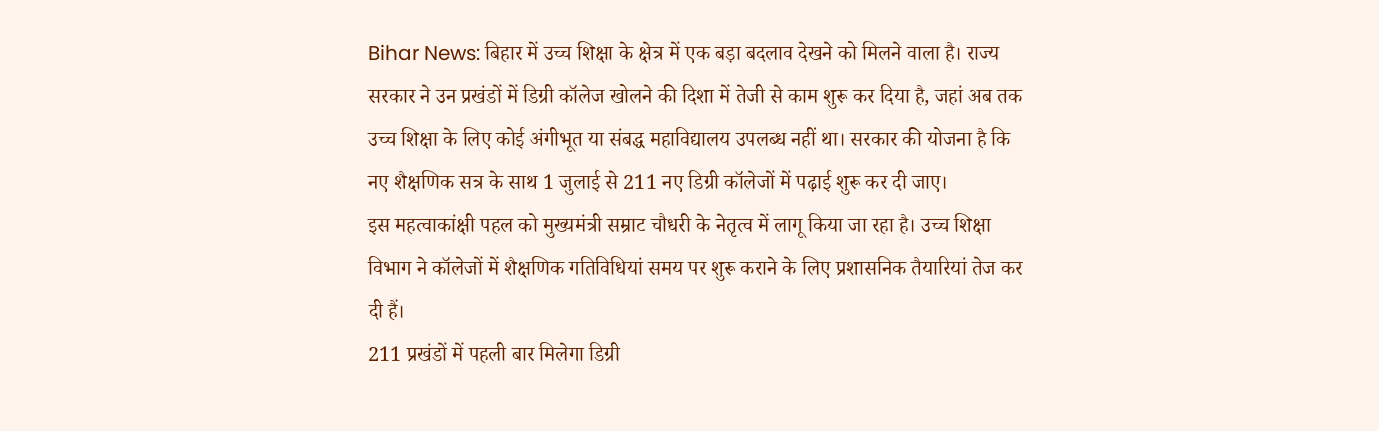Bihar News: बिहार में उच्च शिक्षा के क्षेत्र में एक बड़ा बदलाव देखने को मिलने वाला है। राज्य सरकार ने उन प्रखंडों में डिग्री कॉलेज खोलने की दिशा में तेजी से काम शुरू कर दिया है, जहां अब तक उच्च शिक्षा के लिए कोई अंगीभूत या संबद्ध महाविद्यालय उपलब्ध नहीं था। सरकार की योजना है कि नए शैक्षणिक सत्र के साथ 1 जुलाई से 211 नए डिग्री कॉलेजों में पढ़ाई शुरू कर दी जाए।
इस महत्वाकांक्षी पहल को मुख्यमंत्री सम्राट चौधरी के नेतृत्व में लागू किया जा रहा है। उच्च शिक्षा विभाग ने कॉलेजों में शैक्षणिक गतिविधियां समय पर शुरू कराने के लिए प्रशासनिक तैयारियां तेज कर दी हैं।
211 प्रखंडों में पहली बार मिलेगा डिग्री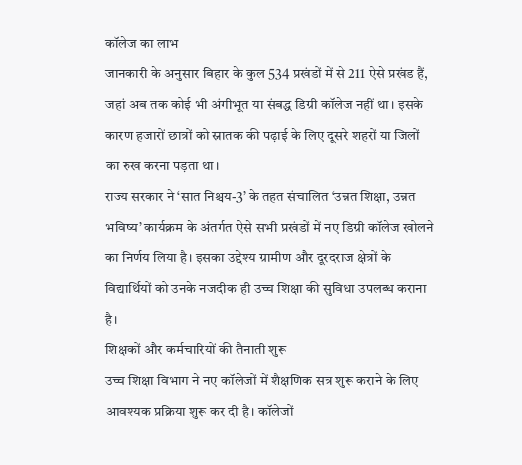कॉलेज का लाभ
जानकारी के अनुसार बिहार के कुल 534 प्रखंडों में से 211 ऐसे प्रखंड हैं, जहां अब तक कोई भी अंगीभूत या संबद्ध डिग्री कॉलेज नहीं था। इसके कारण हजारों छात्रों को स्नातक की पढ़ाई के लिए दूसरे शहरों या जिलों का रुख करना पड़ता था।
राज्य सरकार ने ‘सात निश्चय-3’ के तहत संचालित ‘उन्नत शिक्षा, उन्नत भविष्य’ कार्यक्रम के अंतर्गत ऐसे सभी प्रखंडों में नए डिग्री कॉलेज खोलने का निर्णय लिया है। इसका उद्देश्य ग्रामीण और दूरदराज क्षेत्रों के विद्यार्थियों को उनके नजदीक ही उच्च शिक्षा की सुविधा उपलब्ध कराना है।
शिक्षकों और कर्मचारियों की तैनाती शुरू
उच्च शिक्षा विभाग ने नए कॉलेजों में शैक्षणिक सत्र शुरू कराने के लिए आवश्यक प्रक्रिया शुरू कर दी है। कॉलेजों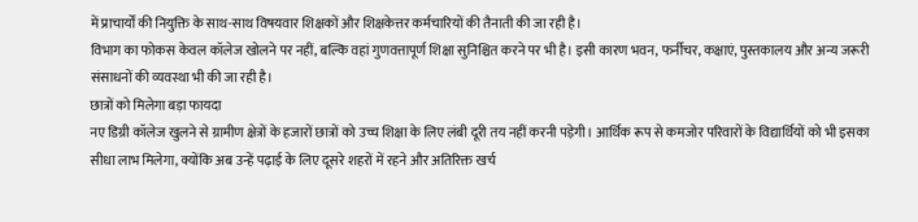में प्राचार्यों की नियुक्ति के साथ-साथ विषयवार शिक्षकों और शिक्षकेत्तर कर्मचारियों की तैनाती की जा रही है।
विभाग का फोकस केवल कॉलेज खोलने पर नहीं, बल्कि वहां गुणवत्तापूर्ण शिक्षा सुनिश्चित करने पर भी है। इसी कारण भवन, फर्नीचर, कक्षाएं, पुस्तकालय और अन्य जरूरी संसाधनों की व्यवस्था भी की जा रही है।
छात्रों को मिलेगा बड़ा फायदा
नए डिग्री कॉलेज खुलने से ग्रामीण क्षेत्रों के हजारों छात्रों को उच्च शिक्षा के लिए लंबी दूरी तय नहीं करनी पड़ेगी। आर्थिक रूप से कमजोर परिवारों के विद्यार्थियों को भी इसका सीधा लाभ मिलेगा, क्योंकि अब उन्हें पढ़ाई के लिए दूसरे शहरों में रहने और अतिरिक्त खर्च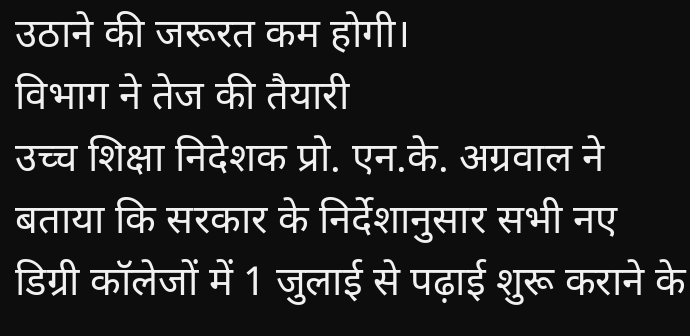उठाने की जरूरत कम होगी।
विभाग ने तेज की तैयारी
उच्च शिक्षा निदेशक प्रो. एन.के. अग्रवाल ने बताया कि सरकार के निर्देशानुसार सभी नए डिग्री कॉलेजों में 1 जुलाई से पढ़ाई शुरू कराने के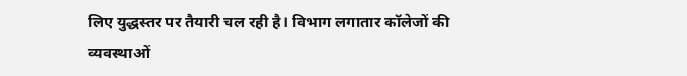लिए युद्धस्तर पर तैयारी चल रही है। विभाग लगातार कॉलेजों की व्यवस्थाओं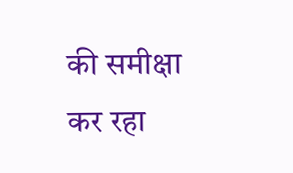की समीक्षा कर रहा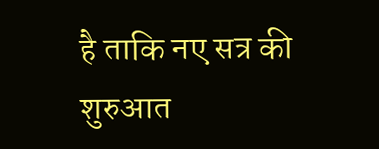है ताकि नए सत्र की शुरुआत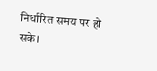निर्धारित समय पर हो सके।